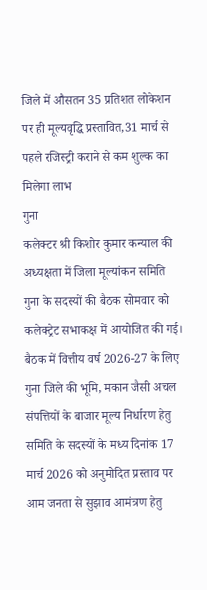जिले में औसतन 35 प्रतिशत लोकेशन पर ही मूल्यवृद्धि प्रस्तावित,31 मार्च से पहले रजिस्ट्री कराने से कम शुल्क का मिलेगा लाभ
गुना
कलेक्टर श्री किशोर कुमार कन्याल की अध्यक्षता में जिला मूल्यांकन समिति गुना के सदस्यों की बैठक सोमवार को कलेक्ट्रेट सभाकक्ष में आयोजित की गई। बैठक में वित्तीय वर्ष 2026-27 के लिए गुना जिले की भूमि, मकान जैसी अचल संपत्तियों के बाजार मूल्य निर्धारण हेतु समिति के सदस्यों के मध्य दिनांक 17 मार्च 2026 को अनुमोदित प्रस्ताव पर आम जनता से सुझाव आमंत्रण हेतु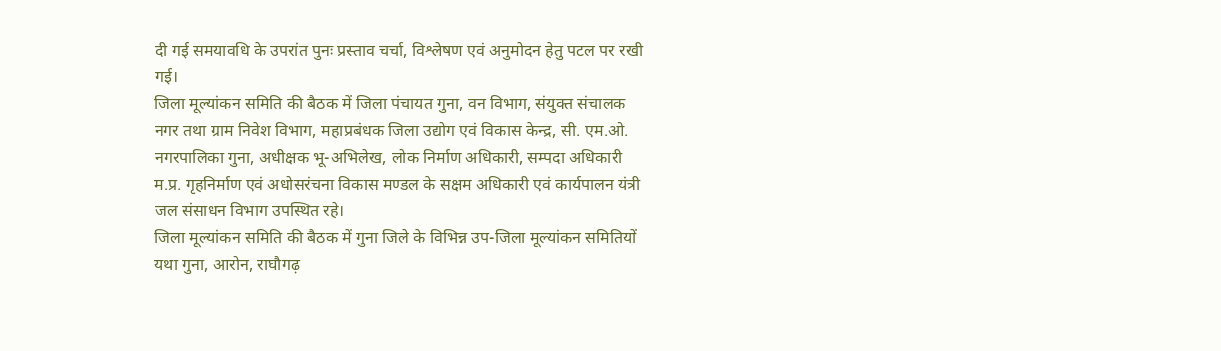दी गई समयावधि के उपरांत पुनः प्रस्ताव चर्चा, विश्लेषण एवं अनुमोदन हेतु पटल पर रखी गई।
जिला मूल्यांकन समिति की बैठक में जिला पंचायत गुना, वन विभाग, संयुक्त संचालक नगर तथा ग्राम निवेश विभाग, महाप्रबंधक जिला उद्योग एवं विकास केन्द्र, सी. एम.ओ. नगरपालिका गुना, अधीक्षक भू-अभिलेख, लोक निर्माण अधिकारी, सम्पदा अधिकारी म.प्र. गृहनिर्माण एवं अधोसरंचना विकास मण्डल के सक्षम अधिकारी एवं कार्यपालन यंत्री जल संसाधन विभाग उपस्थित रहे।
जिला मूल्यांकन समिति की बैठक में गुना जिले के विभिन्न उप-जिला मूल्यांकन समितियों यथा गुना, आरोन, राघौगढ़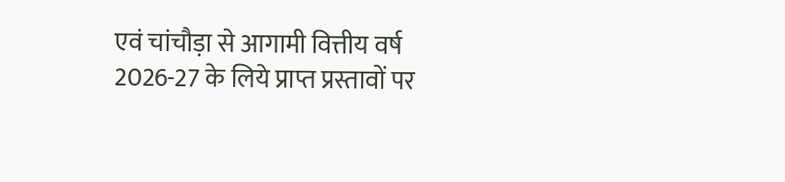एवं चांचौड़ा से आगामी वित्तीय वर्ष 2026-27 के लिये प्राप्त प्रस्तावों पर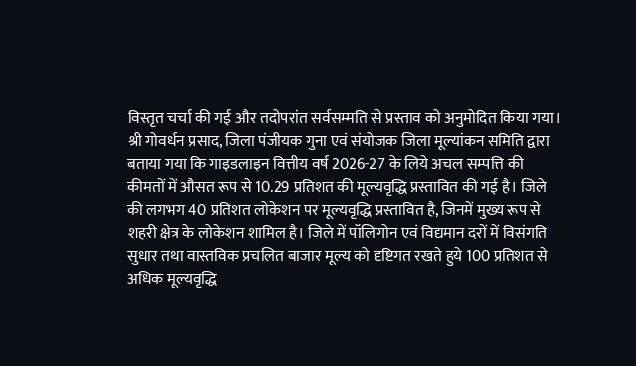विस्तृत चर्चा की गई और तदोपरांत सर्वसम्मति से प्रस्ताव को अनुमोदित किया गया।
श्री गोवर्धन प्रसाद, जिला पंजीयक गुना एवं संयोजक जिला मूल्यांकन समिति द्वारा बताया गया कि गाइडलाइन वित्तीय वर्ष 2026-27 के लिये अचल सम्पत्ति की कीमतों में औसत रूप से 10.29 प्रतिशत की मूल्यवृद्धि प्रस्तावित की गई है। जिले की लगभग 40 प्रतिशत लोकेशन पर मूल्यवृद्धि प्रस्तावित है, जिनमें मुख्य रूप से शहरी क्षेत्र के लोकेशन शामिल है। जिले में पॉलिगोन एवं विद्यमान दरों में विसंगति सुधार तथा वास्तविक प्रचलित बाजार मूल्य को दृष्टिगत रखते हुये 100 प्रतिशत से अधिक मूल्यवृद्धि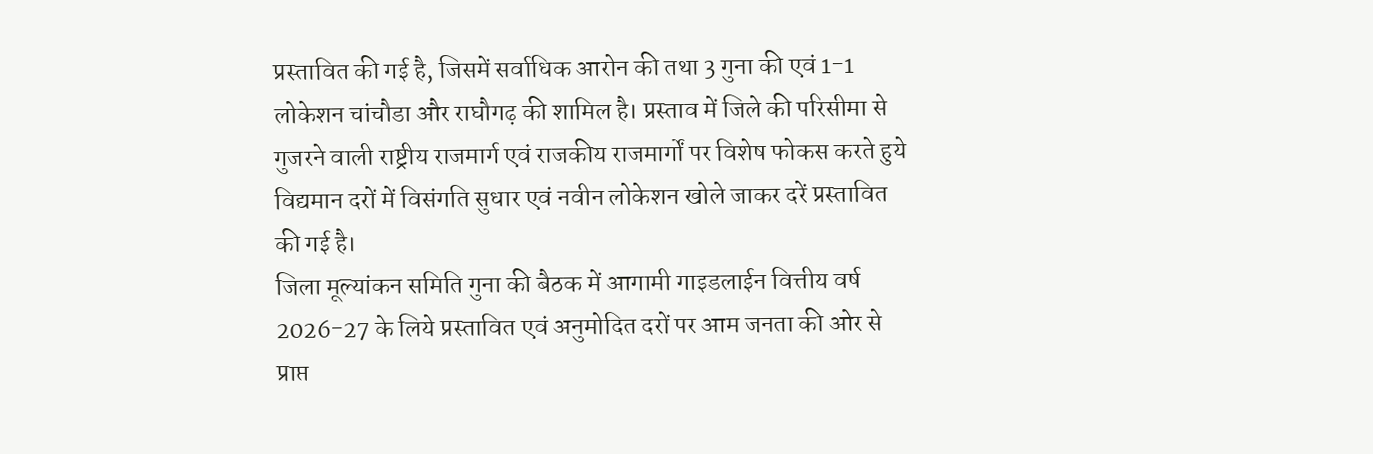प्रस्तावित की गई है, जिसमें सर्वाधिक आरोन की तथा 3 गुना की एवं 1-1 लोकेशन चांचौडा और राघौगढ़ की शामिल है। प्रस्ताव में जिले की परिसीमा से गुजरने वाली राष्ट्रीय राजमार्ग एवं राजकीय राजमार्गों पर विशेष फोकस करते हुये विद्यमान दरों में विसंगति सुधार एवं नवीन लोकेशन खोले जाकर दरें प्रस्तावित की गई है।
जिला मूल्यांकन समिति गुना की बैठक में आगामी गाइडलाईन वित्तीय वर्ष 2026-27 के लिये प्रस्तावित एवं अनुमोदित दरों पर आम जनता की ओर से प्राप्त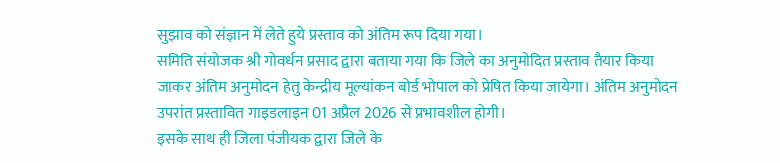सुझाव को संज्ञान में लेते हुये प्रस्ताव को अंतिम रूप दिया गया।
समिति संयोजक श्री गोवर्धन प्रसाद द्वारा बताया गया कि जिले का अनुमोदित प्रस्ताव तैयार किया जाकर अंतिम अनुमोदन हेतु केन्द्रीय मूल्यांकन बोर्ड भोपाल को प्रेषित किया जायेगा। अंतिम अनुमोदन उपरांत प्रस्तावित गाइडलाइन 01 अप्रैल 2026 से प्रभावशील होगी।
इसके साथ ही जिला पंजीयक द्वारा जिले के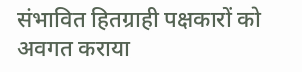संभावित हितग्राही पक्षकारों को अवगत कराया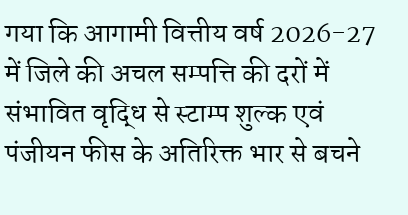गया कि आगामी वित्तीय वर्ष 2026-27 में जिले की अचल सम्पत्ति की दरों में संभावित वृद्धि से स्टाम्प शुल्क एवं पंजीयन फीस के अतिरिक्त भार से बचने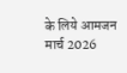के लिये आमजन मार्च 2026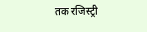तक रजिस्ट्री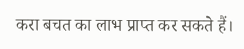करा बचत का लाभ प्राप्त कर सकते हैं।